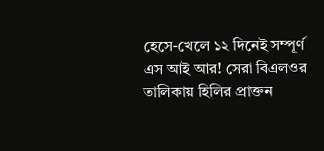হেসে-খেলে ১২ দিনেই সম্পূর্ণ এস আই আর! সেরা বিএলওর তালিকায় হিলির প্রাক্তন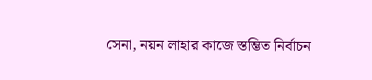সেনা, নয়ন লাহার কাজে স্তম্ভিত নির্বাচন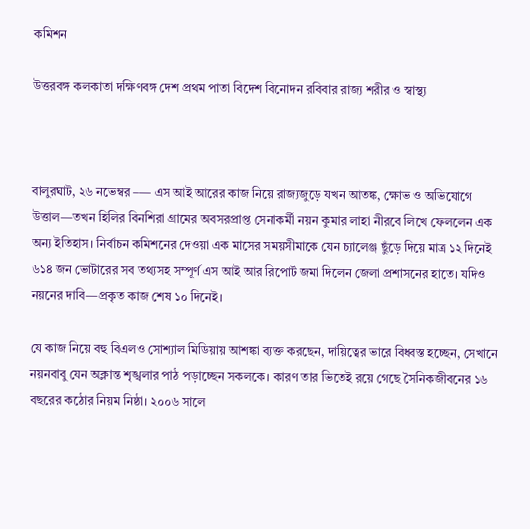কমিশন

উত্তরবঙ্গ কলকাতা দক্ষিণবঙ্গ দেশ প্রথম পাতা বিদেশ বিনোদন রবিবার রাজ্য শরীর ও স্বাস্থ্য



বালুরঘাট, ২৬ নভেম্বর –— এস আই আরের কাজ নিয়ে রাজ্যজুড়ে যখন আতঙ্ক, ক্ষোভ ও অভিযোগে উত্তাল—তখন হিলির বিনশিরা গ্রামের অবসরপ্রাপ্ত সেনাকর্মী নয়ন কুমার লাহা নীরবে লিখে ফেললেন এক অন্য ইতিহাস। নির্বাচন কমিশনের দেওয়া এক মাসের সময়সীমাকে যেন চ্যালেঞ্জ ছুঁড়ে দিয়ে মাত্র ১২ দিনেই ৬১৪ জন ভোটারের সব তথ্যসহ সম্পূর্ণ এস আই আর রিপোর্ট জমা দিলেন জেলা প্রশাসনের হাতে। যদিও নয়নের দাবি—প্রকৃত কাজ শেষ ১০ দিনেই।

যে কাজ নিয়ে বহু বিএলও সোশ্যাল মিডিয়ায় আশঙ্কা ব্যক্ত করছেন, দায়িত্বের ভারে বিধ্বস্ত হচ্ছেন, সেখানে নয়নবাবু যেন অক্লান্ত শৃঙ্খলার পাঠ পড়াচ্ছেন সকলকে। কারণ তার ভিতেই রয়ে গেছে সৈনিকজীবনের ১৬ বছরের কঠোর নিয়ম নিষ্ঠা। ২০০৬ সালে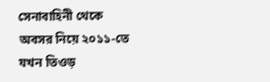সেনাবাহিনী থেকে অবসর নিয়ে ২০১১-তে যখন তিওড়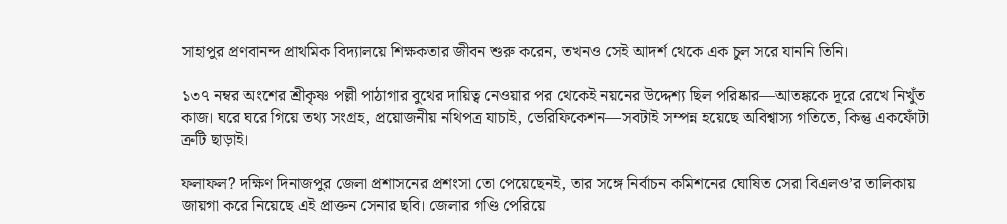সাহাপুর প্রণবানন্দ প্রাথমিক বিদ্যালয়ে শিক্ষকতার জীবন শুরু করেন, তখনও সেই আদর্শ থেকে এক চুল সরে যাননি তিনি।

১৩৭ নম্বর অংশের শ্রীকৃষ্ণ পল্লী পাঠাগার বুথের দায়িত্ব নেওয়ার পর থেকেই নয়নের উদ্দেশ্য ছিল পরিষ্কার—আতঙ্ককে দূরে রেখে নিখুঁত কাজ। ঘরে ঘরে গিয়ে তথ্য সংগ্রহ, প্রয়োজনীয় নথিপত্র যাচাই, ভেরিফিকেশন—সবটাই সম্পন্ন হয়েছে অবিশ্বাস্য গতিতে, কিন্তু একফোঁটা ত্রুটি ছাড়াই।

ফলাফল? দক্ষিণ দিনাজপুর জেলা প্রশাসনের প্রশংসা তো পেয়েছেনই, তার সঙ্গে নির্বাচন কমিশনের ঘোষিত সেরা বিএলও’র তালিকায় জায়গা করে নিয়েছে এই প্রাক্তন সেনার ছবি। জেলার গণ্ডি পেরিয়ে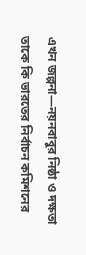এখন জল্পনা—নয়নবাবুর নিষ্ঠা ও দক্ষতা তাকে কি ভারতের নির্বাচন কমিশনের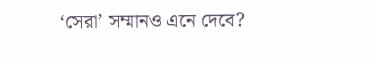‘সেরা’ সম্মানও এনে দেবে?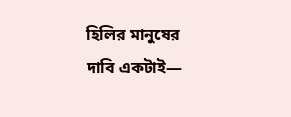হিলির মানুষের দাবি একটাই—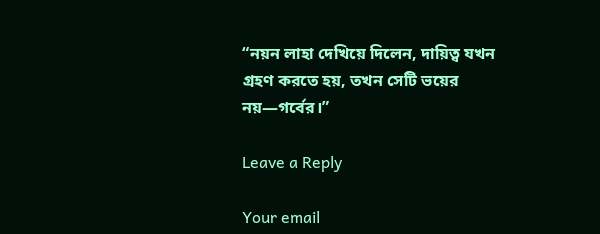“নয়ন লাহা দেখিয়ে দিলেন, দায়িত্ব যখন গ্রহণ করতে হয়, তখন সেটি ভয়ের নয়—গর্বের।”

Leave a Reply

Your email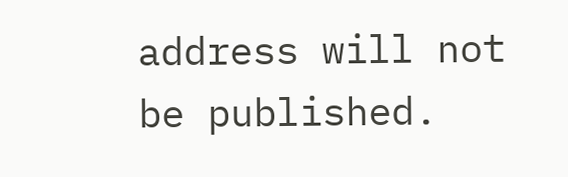address will not be published.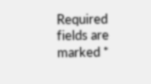Required fields are marked *